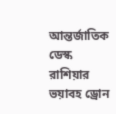আন্তর্জাতিক ডেস্ক
রাশিয়ার ভয়াবহ ড্রোন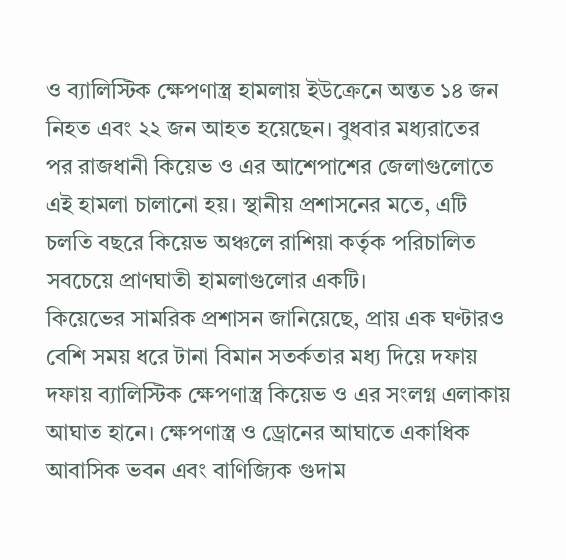ও ব্যালিস্টিক ক্ষেপণাস্ত্র হামলায় ইউক্রেনে অন্তত ১৪ জন নিহত এবং ২২ জন আহত হয়েছেন। বুধবার মধ্যরাতের পর রাজধানী কিয়েভ ও এর আশেপাশের জেলাগুলোতে এই হামলা চালানো হয়। স্থানীয় প্রশাসনের মতে, এটি চলতি বছরে কিয়েভ অঞ্চলে রাশিয়া কর্তৃক পরিচালিত সবচেয়ে প্রাণঘাতী হামলাগুলোর একটি।
কিয়েভের সামরিক প্রশাসন জানিয়েছে, প্রায় এক ঘণ্টারও বেশি সময় ধরে টানা বিমান সতর্কতার মধ্য দিয়ে দফায় দফায় ব্যালিস্টিক ক্ষেপণাস্ত্র কিয়েভ ও এর সংলগ্ন এলাকায় আঘাত হানে। ক্ষেপণাস্ত্র ও ড্রোনের আঘাতে একাধিক আবাসিক ভবন এবং বাণিজ্যিক গুদাম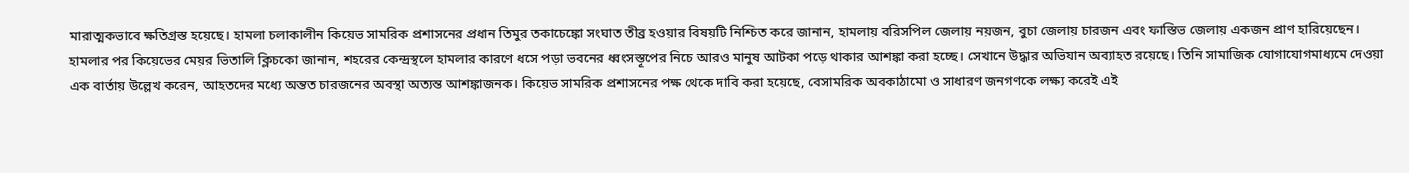মারাত্মকভাবে ক্ষতিগ্রস্ত হয়েছে। হামলা চলাকালীন কিয়েভ সামরিক প্রশাসনের প্রধান তিমুর তকাচেঙ্কো সংঘাত তীব্র হওয়ার বিষয়টি নিশ্চিত করে জানান, হামলায় বরিসপিল জেলায় নয়জন, বুচা জেলায় চারজন এবং ফাস্তিভ জেলায় একজন প্রাণ হারিয়েছেন।
হামলার পর কিয়েভের মেয়র ভিতালি ক্লিচকো জানান, শহরের কেন্দ্রস্থলে হামলার কারণে ধসে পড়া ভবনের ধ্বংসস্তূপের নিচে আরও মানুষ আটকা পড়ে থাকার আশঙ্কা করা হচ্ছে। সেখানে উদ্ধার অভিযান অব্যাহত রয়েছে। তিনি সামাজিক যোগাযোগমাধ্যমে দেওয়া এক বার্তায় উল্লেখ করেন, আহতদের মধ্যে অন্তত চারজনের অবস্থা অত্যন্ত আশঙ্কাজনক। কিয়েভ সামরিক প্রশাসনের পক্ষ থেকে দাবি করা হয়েছে, বেসামরিক অবকাঠামো ও সাধারণ জনগণকে লক্ষ্য করেই এই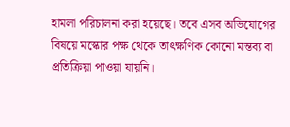হামলা পরিচালনা করা হয়েছে। তবে এসব অভিযোগের বিষয়ে মস্কোর পক্ষ থেকে তাৎক্ষণিক কোনো মন্তব্য বা প্রতিক্রিয়া পাওয়া যায়নি।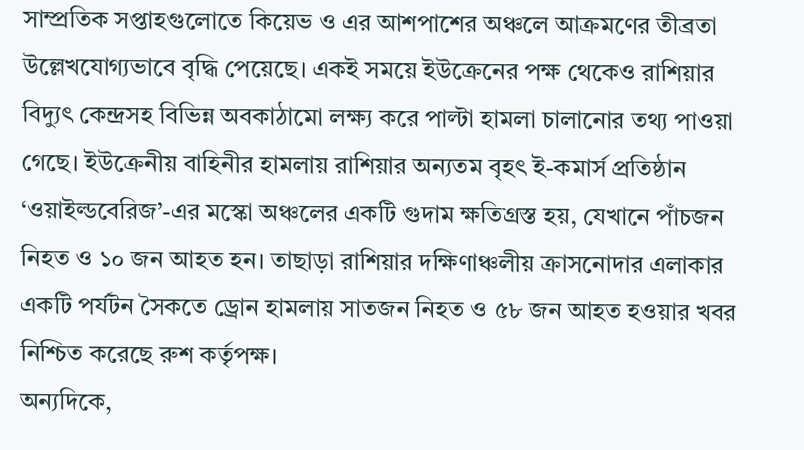সাম্প্রতিক সপ্তাহগুলোতে কিয়েভ ও এর আশপাশের অঞ্চলে আক্রমণের তীব্রতা উল্লেখযোগ্যভাবে বৃদ্ধি পেয়েছে। একই সময়ে ইউক্রেনের পক্ষ থেকেও রাশিয়ার বিদ্যুৎ কেন্দ্রসহ বিভিন্ন অবকাঠামো লক্ষ্য করে পাল্টা হামলা চালানোর তথ্য পাওয়া গেছে। ইউক্রেনীয় বাহিনীর হামলায় রাশিয়ার অন্যতম বৃহৎ ই-কমার্স প্রতিষ্ঠান ‘ওয়াইল্ডবেরিজ’-এর মস্কো অঞ্চলের একটি গুদাম ক্ষতিগ্রস্ত হয়, যেখানে পাঁচজন নিহত ও ১০ জন আহত হন। তাছাড়া রাশিয়ার দক্ষিণাঞ্চলীয় ক্রাসনোদার এলাকার একটি পর্যটন সৈকতে ড্রোন হামলায় সাতজন নিহত ও ৫৮ জন আহত হওয়ার খবর নিশ্চিত করেছে রুশ কর্তৃপক্ষ।
অন্যদিকে,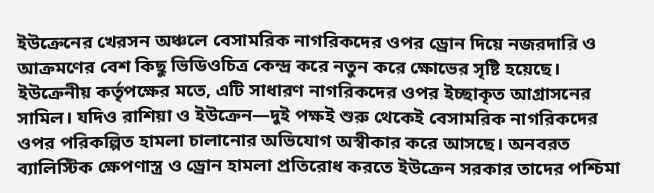ইউক্রেনের খেরসন অঞ্চলে বেসামরিক নাগরিকদের ওপর ড্রোন দিয়ে নজরদারি ও আক্রমণের বেশ কিছু ভিডিওচিত্র কেন্দ্র করে নতুন করে ক্ষোভের সৃষ্টি হয়েছে। ইউক্রেনীয় কর্তৃপক্ষের মতে, এটি সাধারণ নাগরিকদের ওপর ইচ্ছাকৃত আগ্রাসনের সামিল। যদিও রাশিয়া ও ইউক্রেন—দুই পক্ষই শুরু থেকেই বেসামরিক নাগরিকদের ওপর পরিকল্পিত হামলা চালানোর অভিযোগ অস্বীকার করে আসছে। অনবরত ব্যালিস্টিক ক্ষেপণাস্ত্র ও ড্রোন হামলা প্রতিরোধ করতে ইউক্রেন সরকার তাদের পশ্চিমা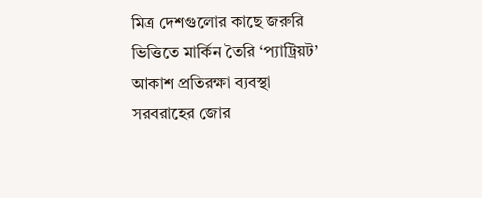মিত্র দেশগুলোর কাছে জরুরি ভিত্তিতে মার্কিন তৈরি ‘প্যাট্রিয়ট’ আকাশ প্রতিরক্ষা ব্যবস্থা সরবরাহের জোর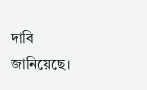দাবি জানিয়েছে।